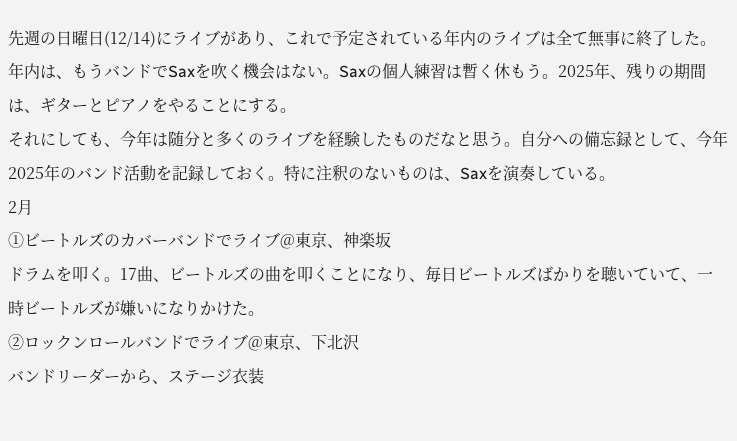先週の日曜日(12/14)にライブがあり、これで予定されている年内のライブは全て無事に終了した。年内は、もうバンドでSaxを吹く機会はない。Saxの個人練習は暫く休もう。2025年、残りの期間は、ギターとピアノをやることにする。
それにしても、今年は随分と多くのライブを経験したものだなと思う。自分への備忘録として、今年2025年のバンド活動を記録しておく。特に注釈のないものは、Saxを演奏している。
2月
①ビートルズのカバーバンドでライブ@東京、神楽坂
ドラムを叩く。17曲、ビートルズの曲を叩くことになり、毎日ビートルズばかりを聴いていて、一時ビートルズが嫌いになりかけた。
②ロックンロールバンドでライブ@東京、下北沢
バンドリーダーから、ステージ衣装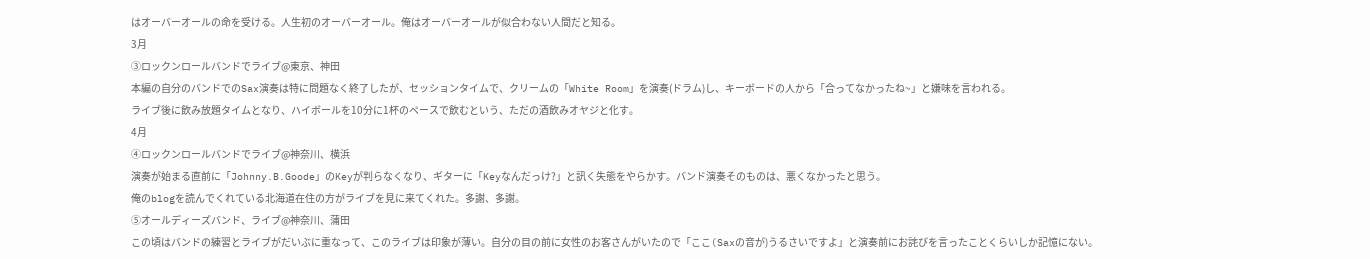はオーバーオールの命を受ける。人生初のオーバーオール。俺はオーバーオールが似合わない人間だと知る。
3月
③ロックンロールバンドでライブ@東京、神田
本編の自分のバンドでのSax演奏は特に問題なく終了したが、セッションタイムで、クリームの「White Room」を演奏(ドラム)し、キーボードの人から「合ってなかったね~」と嫌味を言われる。
ライブ後に飲み放題タイムとなり、ハイボールを10分に1杯のペースで飲むという、ただの酒飲みオヤジと化す。
4月
④ロックンロールバンドでライブ@神奈川、横浜
演奏が始まる直前に「Johnny.B.Goode」のKeyが判らなくなり、ギターに「Keyなんだっけ?」と訊く失態をやらかす。バンド演奏そのものは、悪くなかったと思う。
俺のblogを読んでくれている北海道在住の方がライブを見に来てくれた。多謝、多謝。
⑤オールディーズバンド、ライブ@神奈川、蒲田
この頃はバンドの練習とライブがだいぶに重なって、このライブは印象が薄い。自分の目の前に女性のお客さんがいたので「ここ(Saxの音が)うるさいですよ」と演奏前にお詫びを言ったことくらいしか記憶にない。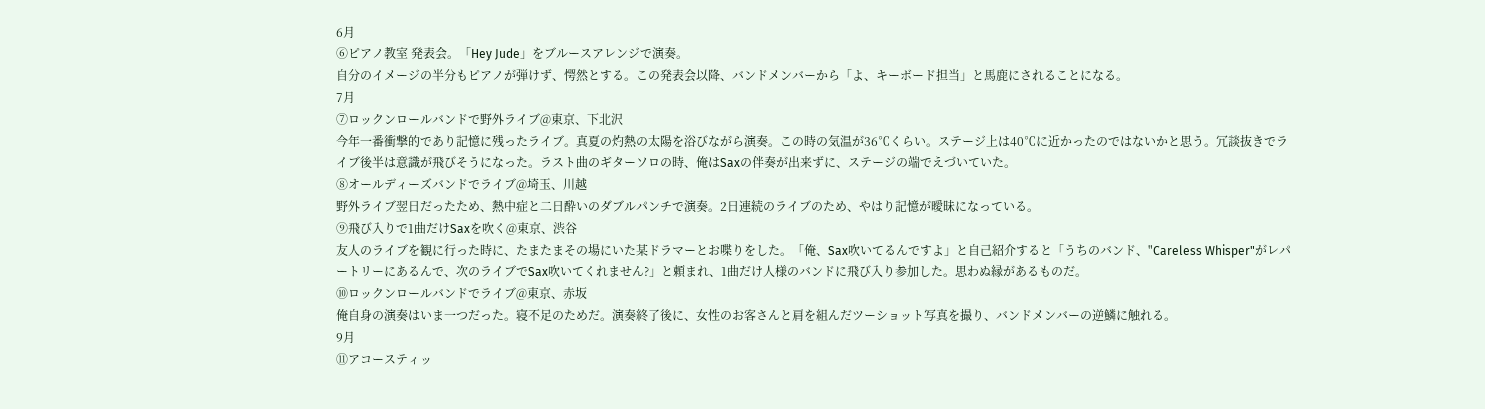6月
⑥ピアノ教室 発表会。「Hey Jude」をブルースアレンジで演奏。
自分のイメージの半分もピアノが弾けず、愕然とする。この発表会以降、バンドメンバーから「よ、キーボード担当」と馬鹿にされることになる。
7月
⑦ロックンロールバンドで野外ライブ@東京、下北沢
今年一番衝撃的であり記憶に残ったライブ。真夏の灼熱の太陽を浴びながら演奏。この時の気温が36℃くらい。ステージ上は40℃に近かったのではないかと思う。冗談抜きでライブ後半は意識が飛びそうになった。ラスト曲のギターソロの時、俺はSaxの伴奏が出来ずに、ステージの端でえづいていた。
⑧オールディーズバンドでライブ@埼玉、川越
野外ライブ翌日だったため、熱中症と二日酔いのダブルパンチで演奏。2日連続のライブのため、やはり記憶が曖昧になっている。
⑨飛び入りで1曲だけSaxを吹く@東京、渋谷
友人のライブを観に行った時に、たまたまその場にいた某ドラマーとお喋りをした。「俺、Sax吹いてるんですよ」と自己紹介すると「うちのバンド、"Careless Whisper"がレパートリーにあるんで、次のライブでSax吹いてくれません?」と頼まれ、1曲だけ人様のバンドに飛び入り参加した。思わぬ縁があるものだ。
⑩ロックンロールバンドでライブ@東京、赤坂
俺自身の演奏はいま一つだった。寝不足のためだ。演奏終了後に、女性のお客さんと肩を組んだツーショット写真を撮り、バンドメンバーの逆鱗に触れる。
9月
⑪アコースティッ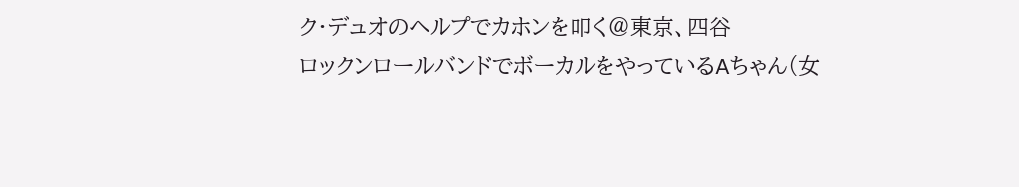ク・デュオのヘルプでカホンを叩く@東京、四谷
ロックンロールバンドでボーカルをやっているAちゃん(女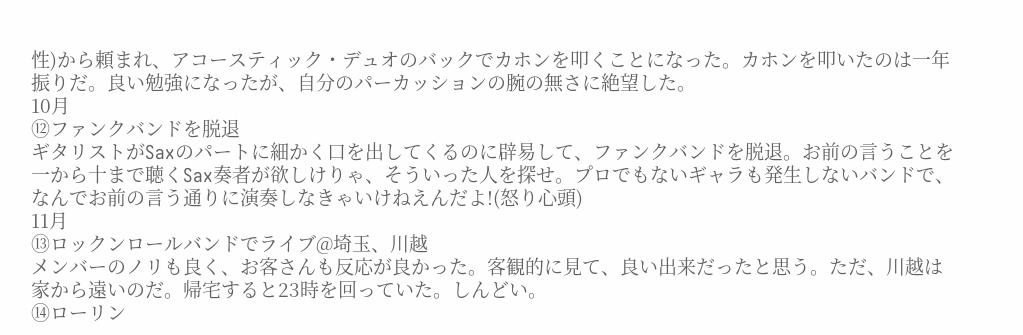性)から頼まれ、アコースティック・デュオのバックでカホンを叩くことになった。カホンを叩いたのは一年振りだ。良い勉強になったが、自分のパーカッションの腕の無さに絶望した。
10月
⑫ファンクバンドを脱退
ギタリストがSaxのパートに細かく口を出してくるのに辟易して、ファンクバンドを脱退。お前の言うことを一から十まで聴くSax奏者が欲しけりゃ、そういった人を探せ。プロでもないギャラも発生しないバンドで、なんでお前の言う通りに演奏しなきゃいけねえんだよ!(怒り心頭)
11月
⑬ロックンロールバンドでライブ@埼玉、川越
メンバーのノリも良く、お客さんも反応が良かった。客観的に見て、良い出来だったと思う。ただ、川越は家から遠いのだ。帰宅すると23時を回っていた。しんどい。
⑭ローリン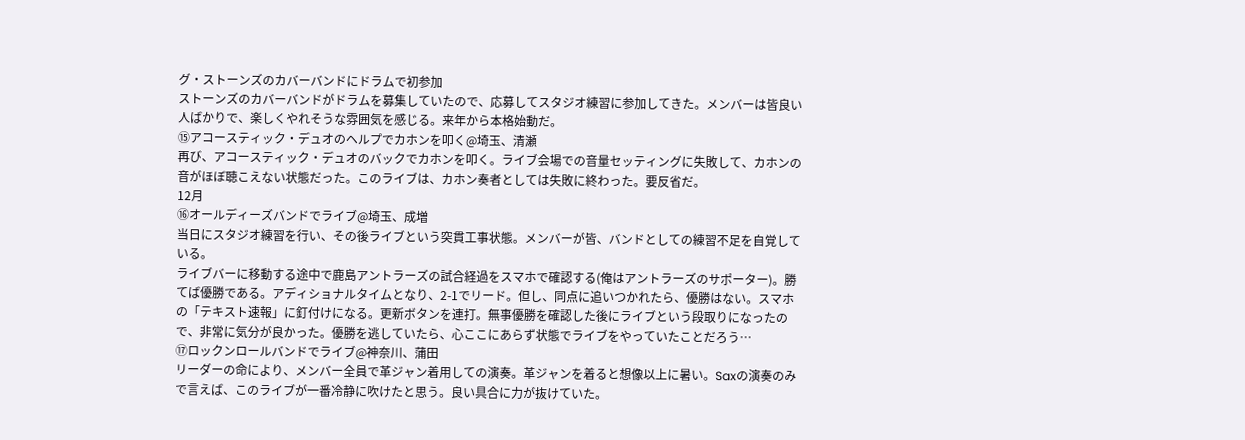グ・ストーンズのカバーバンドにドラムで初参加
ストーンズのカバーバンドがドラムを募集していたので、応募してスタジオ練習に参加してきた。メンバーは皆良い人ばかりで、楽しくやれそうな雰囲気を感じる。来年から本格始動だ。
⑮アコースティック・デュオのヘルプでカホンを叩く@埼玉、清瀬
再び、アコースティック・デュオのバックでカホンを叩く。ライブ会場での音量セッティングに失敗して、カホンの音がほぼ聴こえない状態だった。このライブは、カホン奏者としては失敗に終わった。要反省だ。
12月
⑯オールディーズバンドでライブ@埼玉、成増
当日にスタジオ練習を行い、その後ライブという突貫工事状態。メンバーが皆、バンドとしての練習不足を自覚している。
ライブバーに移動する途中で鹿島アントラーズの試合経過をスマホで確認する(俺はアントラーズのサポーター)。勝てば優勝である。アディショナルタイムとなり、2-1でリード。但し、同点に追いつかれたら、優勝はない。スマホの「テキスト速報」に釘付けになる。更新ボタンを連打。無事優勝を確認した後にライブという段取りになったので、非常に気分が良かった。優勝を逃していたら、心ここにあらず状態でライブをやっていたことだろう…
⑰ロックンロールバンドでライブ@神奈川、蒲田
リーダーの命により、メンバー全員で革ジャン着用しての演奏。革ジャンを着ると想像以上に暑い。Saxの演奏のみで言えば、このライブが一番冷静に吹けたと思う。良い具合に力が抜けていた。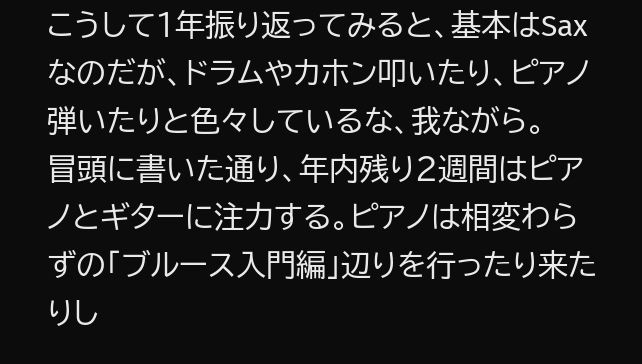こうして1年振り返ってみると、基本はSaxなのだが、ドラムやカホン叩いたり、ピアノ弾いたりと色々しているな、我ながら。
冒頭に書いた通り、年内残り2週間はピアノとギターに注力する。ピアノは相変わらずの「ブルース入門編」辺りを行ったり来たりし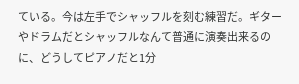ている。今は左手でシャッフルを刻む練習だ。ギターやドラムだとシャッフルなんて普通に演奏出来るのに、どうしてピアノだと1分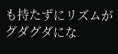も持たずにリズムがグダグダにな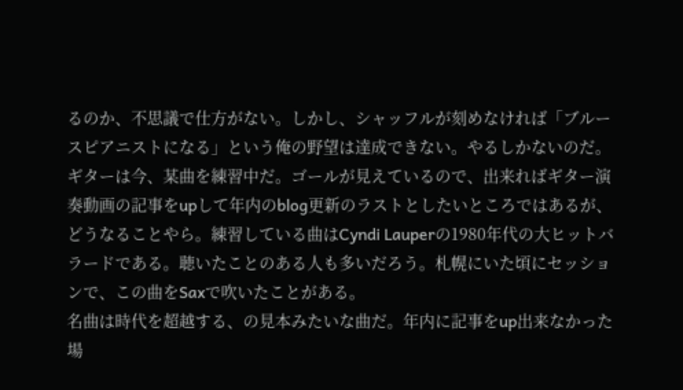るのか、不思議で仕方がない。しかし、シャッフルが刻めなければ「ブルースピアニストになる」という俺の野望は達成できない。やるしかないのだ。
ギターは今、某曲を練習中だ。ゴールが見えているので、出来ればギター演奏動画の記事をupして年内のblog更新のラストとしたいところではあるが、どうなることやら。練習している曲はCyndi Lauperの1980年代の大ヒットバラードである。聴いたことのある人も多いだろう。札幌にいた頃にセッションで、この曲をSaxで吹いたことがある。
名曲は時代を超越する、の見本みたいな曲だ。年内に記事をup出来なかった場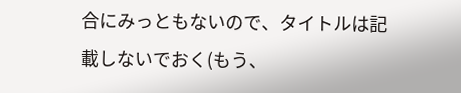合にみっともないので、タイトルは記載しないでおく(もう、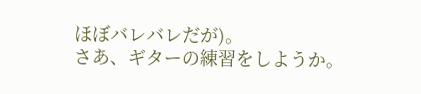ほぼバレバレだが)。
さあ、ギターの練習をしようか。